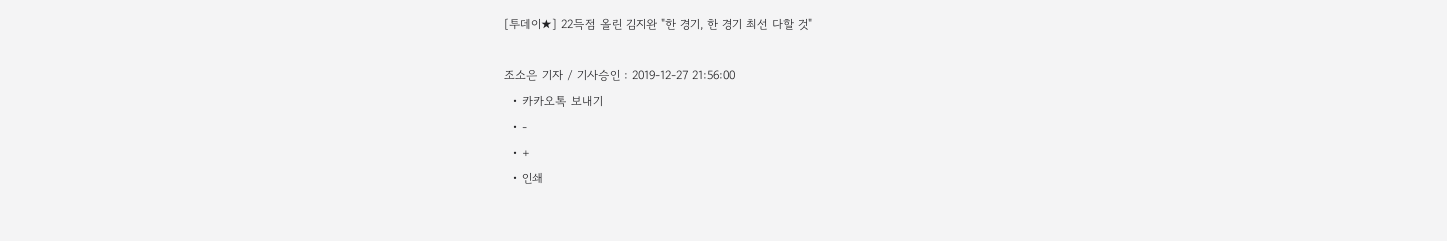[투데이★] 22득점 올린 김지완 "한 경기, 한 경기 최선 다할 것"

조소은 기자 / 기사승인 : 2019-12-27 21:56:00
  • 카카오톡 보내기
  • -
  • +
  • 인쇄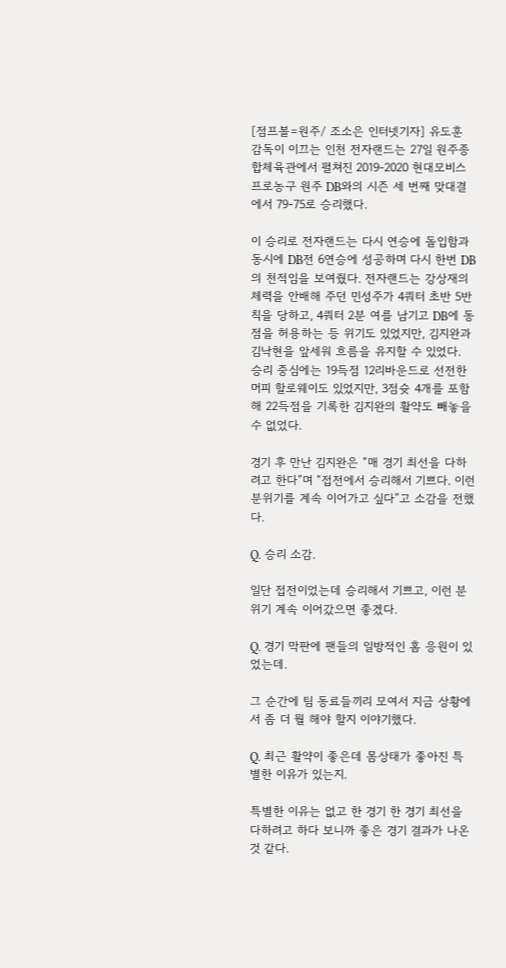[점프볼=원주/ 조소은 인터넷기자] 유도훈 감독이 이끄는 인천 전자랜드는 27일 원주종합체육관에서 펼쳐진 2019-2020 현대모비스 프로농구 원주 DB와의 시즌 세 번째 맞대결에서 79-75로 승리했다.

이 승리로 전자랜드는 다시 연승에 돌입함과 동시에 DB전 6연승에 성공하며 다시 한번 DB의 천적임을 보여줬다. 전자랜드는 강상재의 체력을 안배해 주던 민성주가 4쿼터 초반 5반칙을 당하고, 4쿼터 2분 여를 남기고 DB에 동점을 허용하는 등 위기도 있었지만, 김지완과 김낙현을 앞세워 흐름을 유지할 수 있었다. 승리 중심에는 19득점 12리바운드로 선전한 머피 할로웨이도 있었지만, 3점슛 4개를 포함해 22득점을 기록한 김지완의 활약도 빼놓을 수 없었다.

경기 후 만난 김지완은 “매 경기 최선을 다하려고 한다”며 “접전에서 승리해서 기쁘다. 이런 분위기를 계속 이어가고 싶다”고 소감을 전했다.

Q. 승리 소감.

일단 접전이었는데 승리해서 기쁘고, 이런 분위기 계속 이어갔으면 좋겠다.

Q. 경기 막판에 팬들의 일방적인 홈 응원이 있었는데.

그 순간에 팀 동료들끼리 모여서 지금 상황에서 좀 더 뭘 해야 할지 이야기했다.

Q. 최근 활약이 좋은데 몸상태가 좋아진 특별한 이유가 있는지.

특별한 이유는 없고 한 경기 한 경기 최선을 다하려고 하다 보니까 좋은 경기 결과가 나온 것 같다.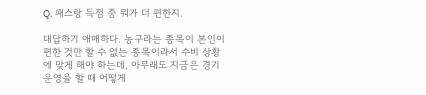Q. 패스랑 득점 중 뭐가 더 편한지.

대답하기 애매하다. 농구라는 종목이 본인이 편한 것만 할 수 없는 종목이라서 수비 상황에 맞게 해야 하는데, 아무래도 지금은 경기 운영을 할 때 어떻게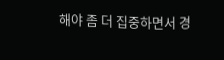해야 좀 더 집중하면서 경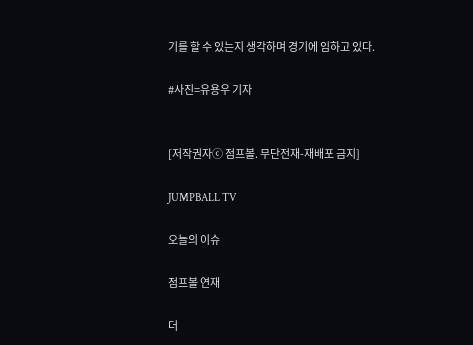기를 할 수 있는지 생각하며 경기에 임하고 있다.

#사진=유용우 기자


[저작권자ⓒ 점프볼. 무단전재-재배포 금지]

JUMPBALL TV

오늘의 이슈

점프볼 연재

더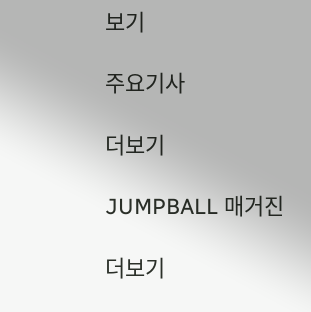보기

주요기사

더보기

JUMPBALL 매거진

더보기